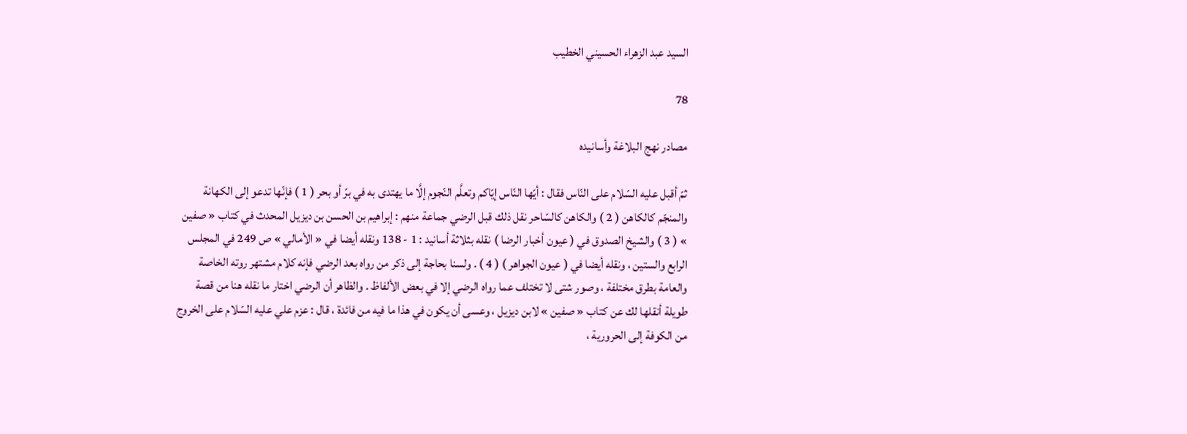السيد عبد الزهراء الحسيني الخطيب

78

مصادر نهج البلاغة وأسانيده

ثمّ أقبل عليه السّلام على النّاس فقال : أيّها النّاس إيّاكم وتعلَّم النّجوم إلَّا ما يهتدى به في برّ أو بحر ( 1 ) فإنّها تدعو إلى الكهانة والمنجّم كالكاهن ( 2 ) والكاهن كالسّاحر نقل ذلك قبل الرضي جماعة منهم : إبراهيم بن الحسن بن ديزيل المحدث في كتاب « صفين » ( 3 ) والشيخ الصدوق في ( عيون أخبار الرضا ) نقله بثلاثة أسانيد : 1 - 138 ونقله أيضا في « الأمالي » ص 249 في المجلس الرابع والستين ، ونقله أيضا في ( عيون الجواهر ) ( 4 ) . ولسنا بحاجة إلى ذكر من رواه بعد الرضي فإنه كلام مشتهر روته الخاصة والعامة بطرق مختلفة ، وصور شتى لا تختلف عما رواه الرضي إلا في بعض الألفاظ . والظاهر أن الرضي اختار ما نقله هنا من قصة طويلة أنقلها لك عن كتاب « صفين » لابن ديزيل ، وعسى أن يكون في هذا ما فيه من فائدة ، قال : عزم علي عليه السّلام على الخروج من الكوفة إلى الحرورية ،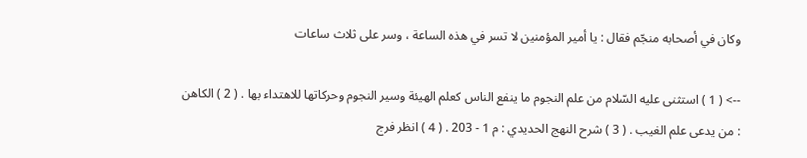وكان في أصحابه منجّم فقال : يا أمير المؤمنين لا تسر في هذه الساعة ، وسر على ثلاث ساعات

--> ( 1 ) استثنى عليه السّلام من علم النجوم ما ينفع الناس كعلم الهيئة وسير النجوم وحركاتها للاهتداء بها . ( 2 ) الكاهن : من يدعى علم الغيب . ( 3 ) شرح النهج الحديدي : م 1 - 203 . ( 4 ) انظر فرج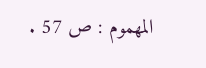المهموم : ص 57 .